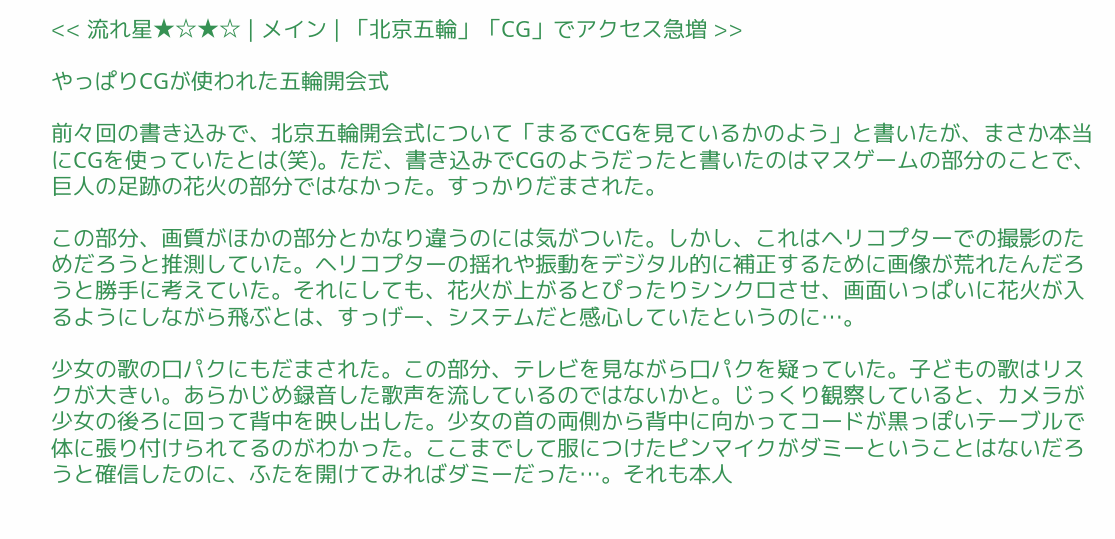<< 流れ星★☆★☆ | メイン | 「北京五輪」「CG」でアクセス急増 >>

やっぱりCGが使われた五輪開会式

前々回の書き込みで、北京五輪開会式について「まるでCGを見ているかのよう」と書いたが、まさか本当にCGを使っていたとは(笑)。ただ、書き込みでCGのようだったと書いたのはマスゲームの部分のことで、巨人の足跡の花火の部分ではなかった。すっかりだまされた。

この部分、画質がほかの部分とかなり違うのには気がついた。しかし、これはヘリコプターでの撮影のためだろうと推測していた。ヘリコプターの揺れや振動をデジタル的に補正するために画像が荒れたんだろうと勝手に考えていた。それにしても、花火が上がるとぴったりシンクロさせ、画面いっぱいに花火が入るようにしながら飛ぶとは、すっげー、システムだと感心していたというのに…。

少女の歌の口パクにもだまされた。この部分、テレビを見ながら口パクを疑っていた。子どもの歌はリスクが大きい。あらかじめ録音した歌声を流しているのではないかと。じっくり観察していると、カメラが少女の後ろに回って背中を映し出した。少女の首の両側から背中に向かってコードが黒っぽいテーブルで体に張り付けられてるのがわかった。ここまでして服につけたピンマイクがダミーということはないだろうと確信したのに、ふたを開けてみればダミーだった…。それも本人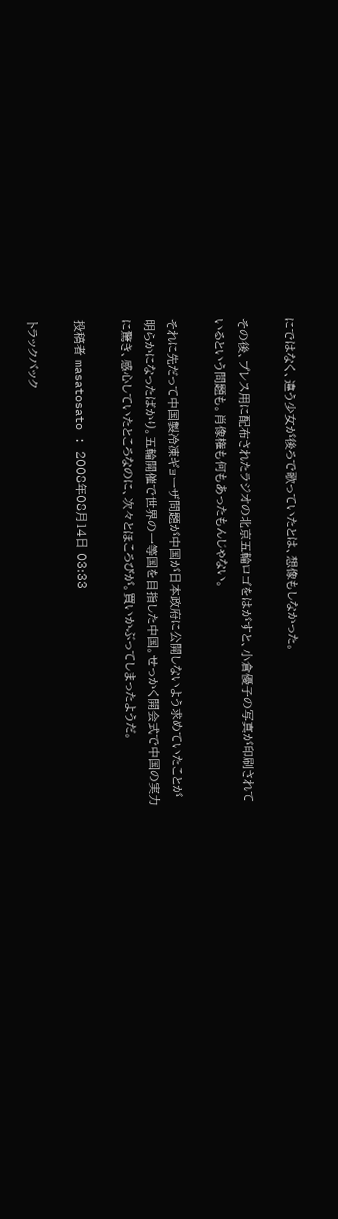にではなく、違う少女が後ろで歌っていたとは、想像もしなかった。

その後、プレス用に配布されたラジオの北京五輪ロゴをはがすと、小倉優子の写真が印刷されているという問題も。肖像権も何もあったもんじゃない。

それに先だって中国製冷凍ギョーザ問題が中国が日本政府に公開しないよう求めていたことが明らかになったばかり。五輪開催で世界の一等国を目指した中国。せっかく開会式で中国の実力に驚き、感心していたところなのに、次々とほころびが。買いかぶってしまったようだ。

投稿者 masatosato : 2008年08月14日 03:33

トラックバック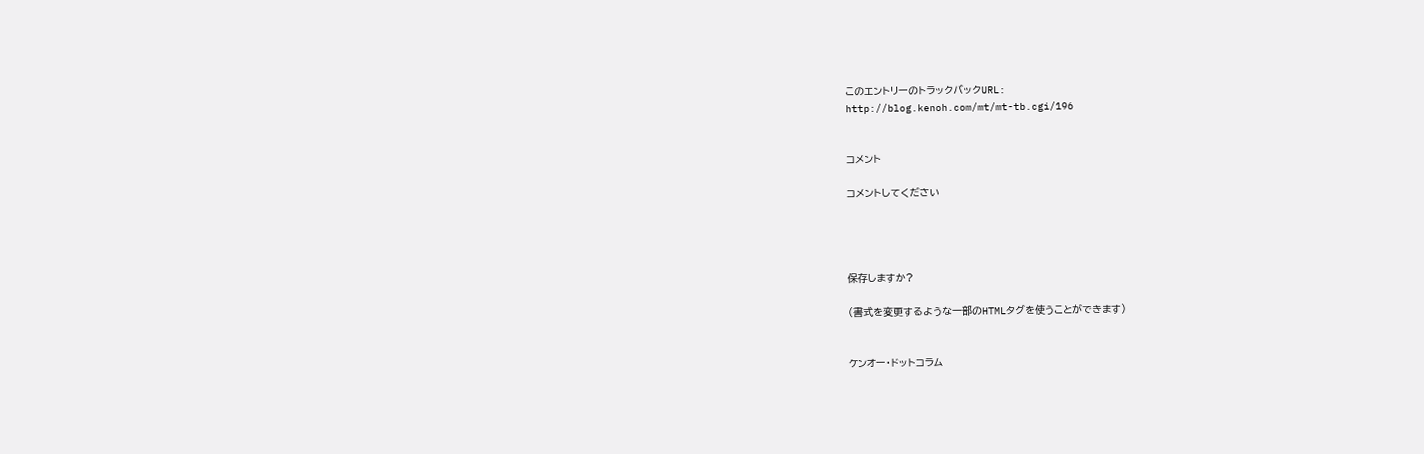このエントリーのトラックバックURL:
http://blog.kenoh.com/mt/mt-tb.cgi/196


コメント

コメントしてください




保存しますか?

(書式を変更するような一部のHTMLタグを使うことができます)


ケンオー・ドットコラム